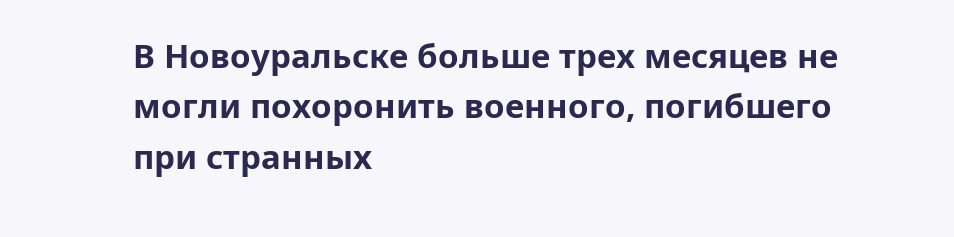В Новоуральске больше трех месяцев не могли похоронить военного, погибшего при странных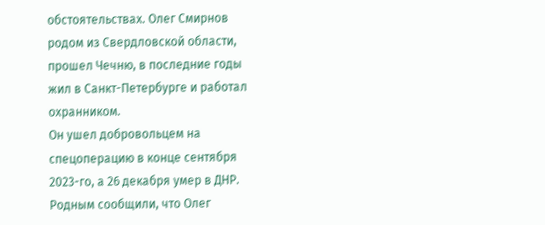обстоятельствах. Олег Смирнов родом из Свердловской области, прошел Чечню, в последние годы жил в Санкт-Петербурге и работал охранником.
Он ушел добровольцем на спецоперацию в конце сентября 2023-го, а 26 декабря умер в ДНР. Родным сообщили, что Олег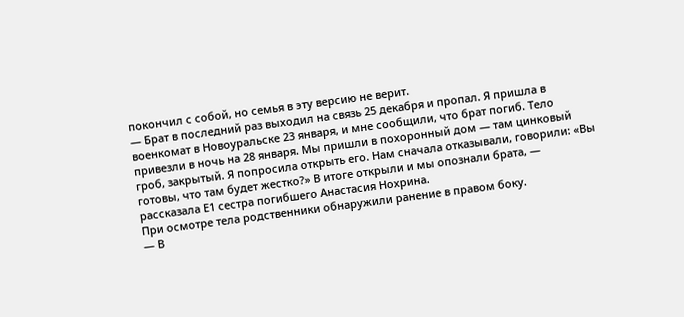покончил с собой, но семья в эту версию не верит.
— Брат в последний раз выходил на связь 25 декабря и пропал. Я пришла в военкомат в Новоуральске 23 января, и мне сообщили, что брат погиб. Тело привезли в ночь на 28 января. Мы пришли в похоронный дом — там цинковый гроб, закрытый. Я попросила открыть его. Нам сначала отказывали, говорили: «Вы готовы, что там будет жестко?» В итоге открыли и мы опознали брата, — рассказала Е1 сестра погибшего Анастасия Нохрина.
При осмотре тела родственники обнаружили ранение в правом боку.
— В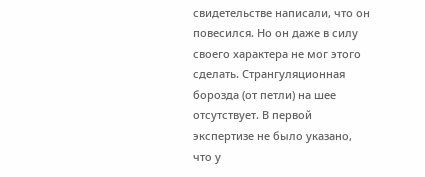свидетельстве написали, что он повесился. Но он даже в силу своего характера не мог этого сделать. Странгуляционная борозда (от петли) на шее отсутствует. В первой экспертизе не было указано, что у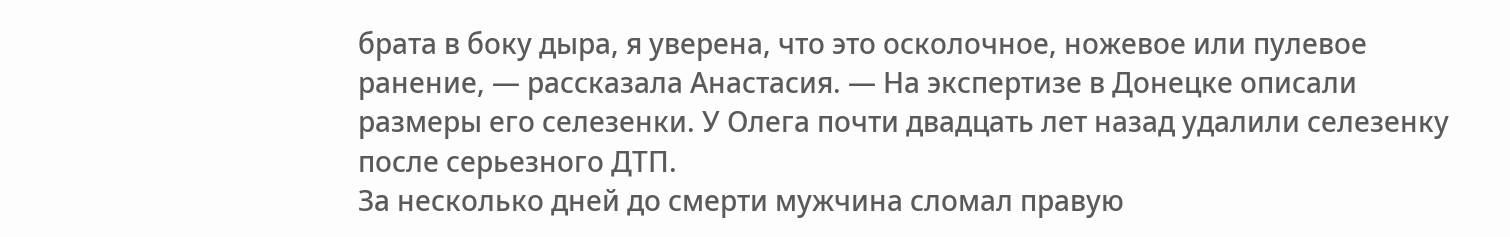брата в боку дыра, я уверена, что это осколочное, ножевое или пулевое ранение, — рассказала Анастасия. — На экспертизе в Донецке описали размеры его селезенки. У Олега почти двадцать лет назад удалили селезенку после серьезного ДТП.
За несколько дней до смерти мужчина сломал правую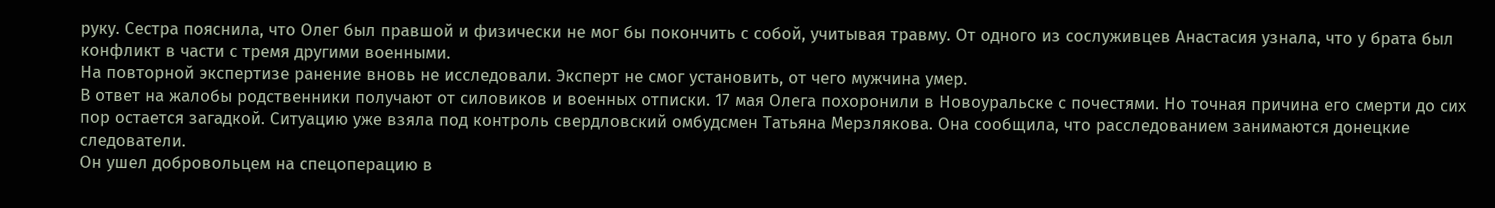руку. Сестра пояснила, что Олег был правшой и физически не мог бы покончить с собой, учитывая травму. От одного из сослуживцев Анастасия узнала, что у брата был конфликт в части с тремя другими военными.
На повторной экспертизе ранение вновь не исследовали. Эксперт не смог установить, от чего мужчина умер.
В ответ на жалобы родственники получают от силовиков и военных отписки. 17 мая Олега похоронили в Новоуральске с почестями. Но точная причина его смерти до сих пор остается загадкой. Ситуацию уже взяла под контроль свердловский омбудсмен Татьяна Мерзлякова. Она сообщила, что расследованием занимаются донецкие следователи.
Он ушел добровольцем на спецоперацию в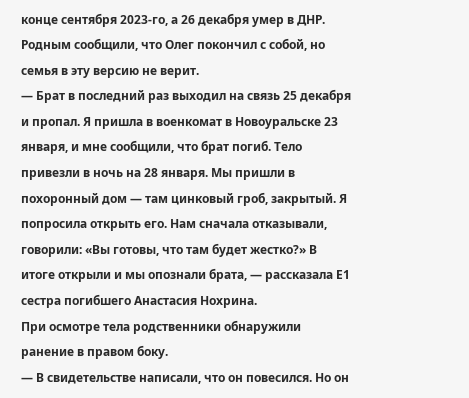конце сентября 2023-го, а 26 декабря умер в ДНР. Родным сообщили, что Олег покончил с собой, но семья в эту версию не верит.
— Брат в последний раз выходил на связь 25 декабря и пропал. Я пришла в военкомат в Новоуральске 23 января, и мне сообщили, что брат погиб. Тело привезли в ночь на 28 января. Мы пришли в похоронный дом — там цинковый гроб, закрытый. Я попросила открыть его. Нам сначала отказывали, говорили: «Вы готовы, что там будет жестко?» В итоге открыли и мы опознали брата, — рассказала Е1 сестра погибшего Анастасия Нохрина.
При осмотре тела родственники обнаружили ранение в правом боку.
— В свидетельстве написали, что он повесился. Но он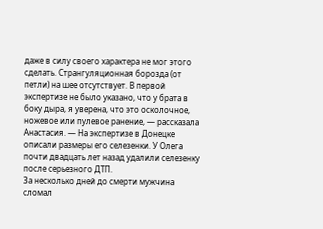даже в силу своего характера не мог этого сделать. Странгуляционная борозда (от петли) на шее отсутствует. В первой экспертизе не было указано, что у брата в боку дыра, я уверена, что это осколочное, ножевое или пулевое ранение, — рассказала Анастасия. — На экспертизе в Донецке описали размеры его селезенки. У Олега почти двадцать лет назад удалили селезенку после серьезного ДТП.
За несколько дней до смерти мужчина сломал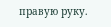правую руку.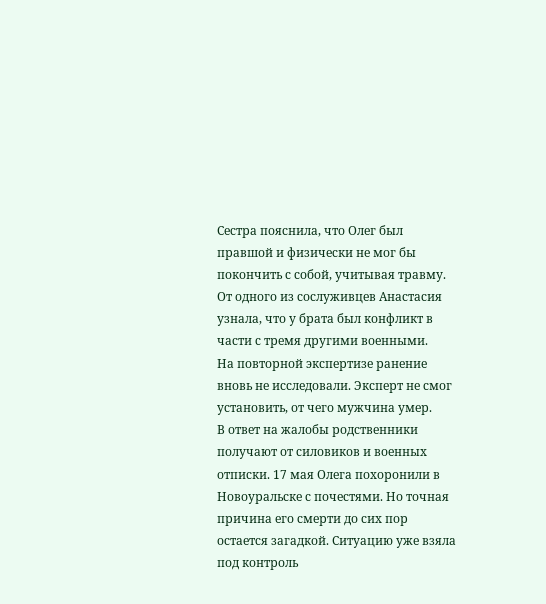Сестра пояснила, что Олег был правшой и физически не мог бы покончить с собой, учитывая травму. От одного из сослуживцев Анастасия узнала, что у брата был конфликт в части с тремя другими военными.
На повторной экспертизе ранение вновь не исследовали. Эксперт не смог установить, от чего мужчина умер.
В ответ на жалобы родственники получают от силовиков и военных отписки. 17 мая Олега похоронили в Новоуральске с почестями. Но точная причина его смерти до сих пор остается загадкой. Ситуацию уже взяла под контроль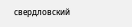свердловский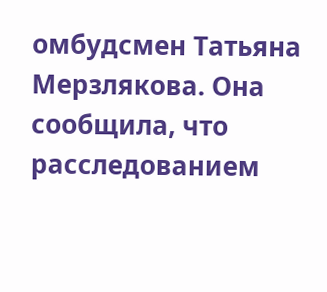омбудсмен Татьяна Мерзлякова. Она сообщила, что расследованием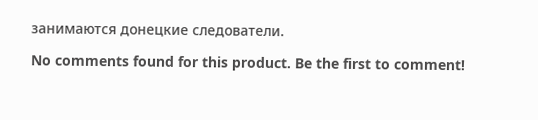занимаются донецкие следователи.

No comments found for this product. Be the first to comment!